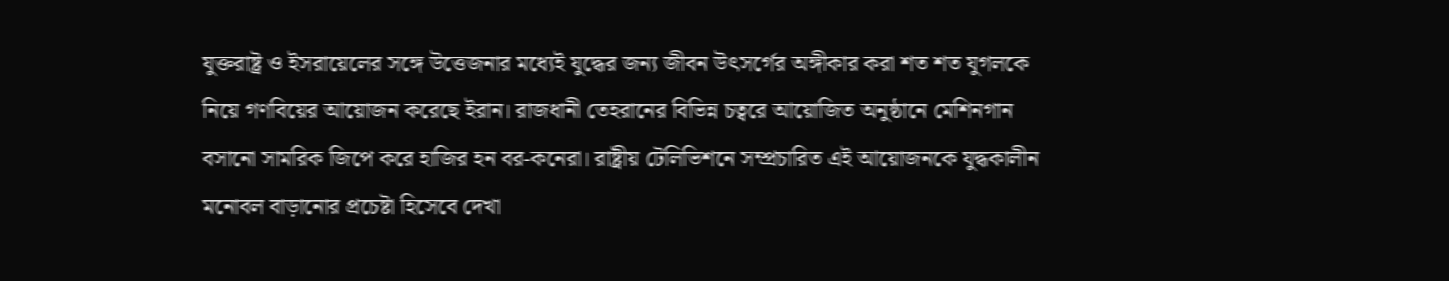যুক্তরাষ্ট্র ও ইসরায়েলের সঙ্গে উত্তেজনার মধ্যেই যুদ্ধের জন্য জীবন উৎসর্গের অঙ্গীকার করা শত শত যুগলকে নিয়ে গণবিয়ের আয়োজন করেছে ইরান। রাজধানী তেহরানের বিভিন্ন চত্বরে আয়োজিত অনুষ্ঠানে মেশিনগান বসানো সামরিক জিপে করে হাজির হন বর-কনেরা। রাষ্ট্রীয় টেলিভিশনে সম্প্রচারিত এই আয়োজনকে যুদ্ধকালীন মনোবল বাড়ানোর প্রচেষ্টা হিসেবে দেখা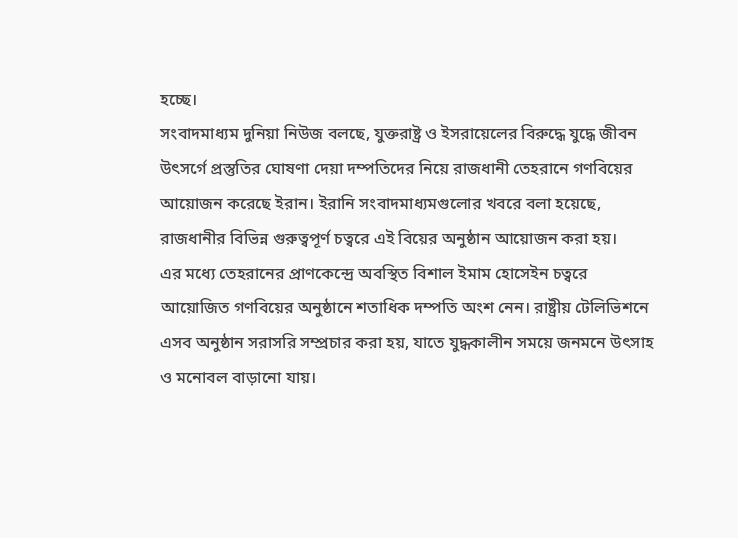হচ্ছে।
সংবাদমাধ্যম দুনিয়া নিউজ বলছে, যুক্তরাষ্ট্র ও ইসরায়েলের বিরুদ্ধে যুদ্ধে জীবন উৎসর্গে প্রস্তুতির ঘোষণা দেয়া দম্পতিদের নিয়ে রাজধানী তেহরানে গণবিয়ের আয়োজন করেছে ইরান। ইরানি সংবাদমাধ্যমগুলোর খবরে বলা হয়েছে, রাজধানীর বিভিন্ন গুরুত্বপূর্ণ চত্বরে এই বিয়ের অনুষ্ঠান আয়োজন করা হয়।
এর মধ্যে তেহরানের প্রাণকেন্দ্রে অবস্থিত বিশাল ইমাম হোসেইন চত্বরে আয়োজিত গণবিয়ের অনুষ্ঠানে শতাধিক দম্পতি অংশ নেন। রাষ্ট্রীয় টেলিভিশনে এসব অনুষ্ঠান সরাসরি সম্প্রচার করা হয়, যাতে যুদ্ধকালীন সময়ে জনমনে উৎসাহ ও মনোবল বাড়ানো যায়।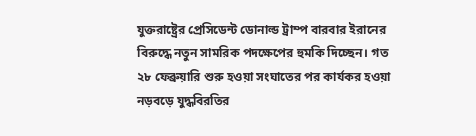যুক্তরাষ্ট্রের প্রেসিডেন্ট ডোনাল্ড ট্রাম্প বারবার ইরানের বিরুদ্ধে নতুন সামরিক পদক্ষেপের হুমকি দিচ্ছেন। গত ২৮ ফেব্রুয়ারি শুরু হওয়া সংঘাতের পর কার্যকর হওয়া নড়বড়ে যুদ্ধবিরতির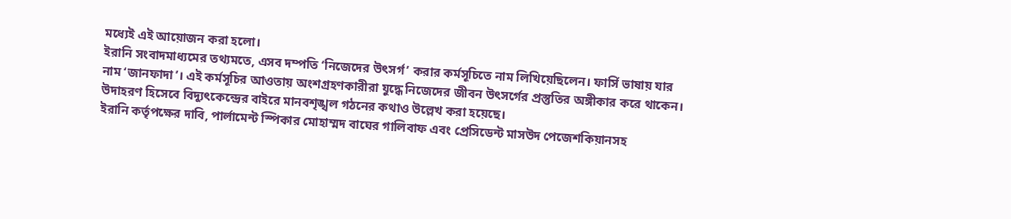মধ্যেই এই আয়োজন করা হলো।
ইরানি সংবাদমাধ্যমের তথ্যমতে, এসব দম্পতি ‘নিজেদের উৎসর্গ’ করার কর্মসূচিতে নাম লিখিয়েছিলেন। ফার্সি ভাষায় যার নাম ‘জানফাদা’। এই কর্মসূচির আওতায় অংশগ্রহণকারীরা যুদ্ধে নিজেদের জীবন উৎসর্গের প্রস্তুতির অঙ্গীকার করে থাকেন। উদাহরণ হিসেবে বিদ্যুৎকেন্দ্রের বাইরে মানবশৃঙ্খল গঠনের কথাও উল্লেখ করা হয়েছে।
ইরানি কর্তৃপক্ষের দাবি, পার্লামেন্ট স্পিকার মোহাম্মদ বাঘের গালিবাফ এবং প্রেসিডেন্ট মাসউদ পেজেশকিয়ানসহ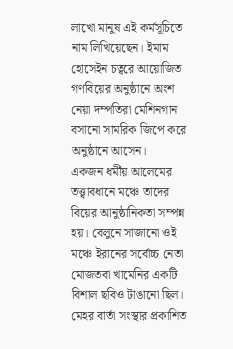লাখো মানুষ এই কর্মসূচিতে নাম লিখিয়েছেন। ইমাম হোসেইন চত্বরে আয়োজিত গণবিয়ের অনুষ্ঠানে অংশ নেয়া দম্পতিরা মেশিনগান বসানো সামরিক জিপে করে অনুষ্ঠানে আসেন।
একজন ধর্মীয় আলেমের তত্ত্বাবধানে মঞ্চে তাদের বিয়ের আনুষ্ঠানিকতা সম্পন্ন হয়। বেলুনে সাজানো ওই মঞ্চে ইরানের সর্বোচ্চ নেতা মোজতবা খামেনির একটি বিশাল ছবিও টাঙানো ছিল। মেহর বার্তা সংস্থার প্রকাশিত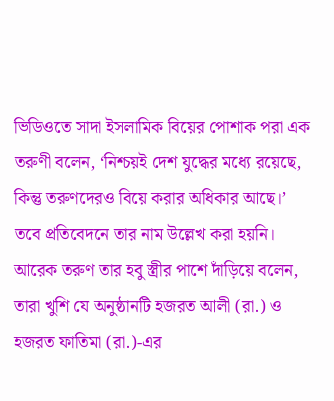ভিডিওতে সাদা ইসলামিক বিয়ের পোশাক পরা এক তরুণী বলেন, ‘নিশ্চয়ই দেশ যুদ্ধের মধ্যে রয়েছে, কিন্তু তরুণদেরও বিয়ে করার অধিকার আছে।’
তবে প্রতিবেদনে তার নাম উল্লেখ করা হয়নি। আরেক তরুণ তার হবু স্ত্রীর পাশে দাঁড়িয়ে বলেন, তারা খুশি যে অনুষ্ঠানটি হজরত আলী (রা.) ও হজরত ফাতিমা (রা.)-এর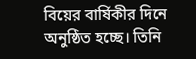বিয়ের বার্ষিকীর দিনে অনুষ্ঠিত হচ্ছে। তিনি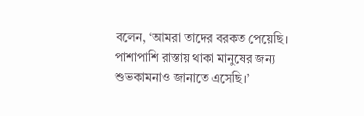বলেন, ‘আমরা তাদের বরকত পেয়েছি। পাশাপাশি রাস্তায় থাকা মানুষের জন্য শুভকামনাও জানাতে এসেছি।’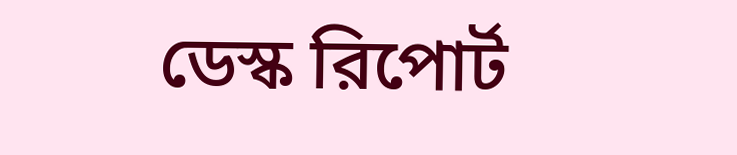ডেস্ক রিপোর্ট